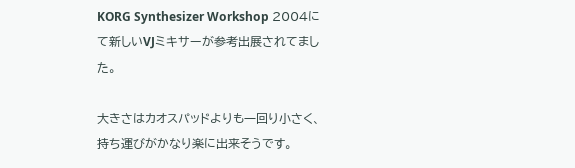KORG Synthesizer Workshop 2004にて新しいVJミキサーが参考出展されてました。

大きさはカオスパッドよりも一回り小さく、持ち運びがかなり楽に出来そうです。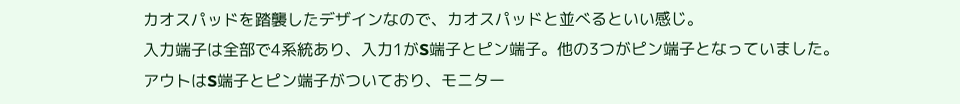カオスパッドを踏襲したデザインなので、カオスパッドと並べるといい感じ。
入力端子は全部で4系統あり、入力1がS端子とピン端子。他の3つがピン端子となっていました。
アウトはS端子とピン端子がついており、モニター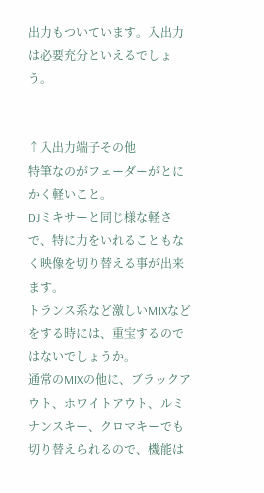出力もついています。入出力は必要充分といえるでしょう。


↑入出力端子その他
特筆なのがフェーダーがとにかく軽いこと。
DJミキサーと同じ様な軽さで、特に力をいれることもなく映像を切り替える事が出来ます。
トランス系など激しいMIXなどをする時には、重宝するのではないでしょうか。
通常のMIXの他に、ブラックアウト、ホワイトアウト、ルミナンスキー、クロマキーでも切り替えられるので、機能は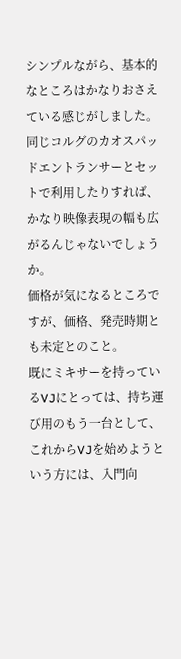シンプルながら、基本的なところはかなりおさえている感じがしました。同じコルグのカオスパッドエントランサーとセットで利用したりすれば、かなり映像表現の幅も広がるんじゃないでしょうか。
価格が気になるところですが、価格、発売時期とも未定とのこと。
既にミキサーを持っているVJにとっては、持ち運び用のもう一台として、これからVJを始めようという方には、入門向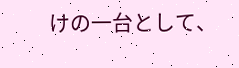けの一台として、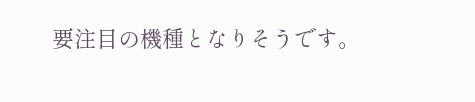要注目の機種となりそうです。